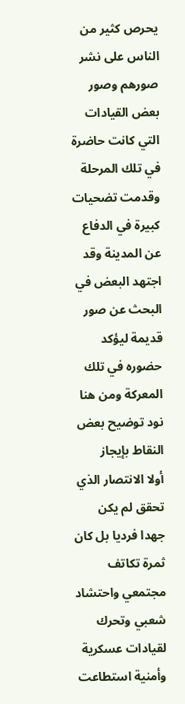يحرص كثير من الناس على نشر صورهم وصور بعض القيادات التي كانت حاضرة في تلك المرحلة وقدمت تضحيات كبيرة في الدفاع عن المدينة وقد اجتهد البعض في البحث عن صور قديمة ليؤكد حضوره في تلك المعركة ومن هنا نود توضيح بعض النقاط بإيجاز
أولا الانتصار الذي تحقق لم يكن جهدا فرديا بل كان ثمرة تكاتف مجتمعي واحتشاد شعبي وتحرك لقيادات عسكرية وأمنية استطاعت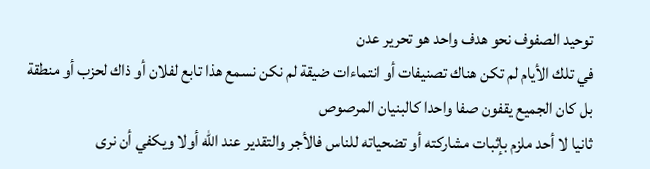توحيد الصفوف نحو هدف واحد هو تحرير عدن
في تلك الأيام لم تكن هناك تصنيفات أو انتماءات ضيقة لم نكن نسمع هذا تابع لفلان أو ذاك لحزب أو منطقة بل كان الجميع يقفون صفا واحدا كالبنيان المرصوص
ثانيا لا أحد ملزم بإثبات مشاركته أو تضحياته للناس فالأجر والتقدير عند الله أولا ويكفي أن نرى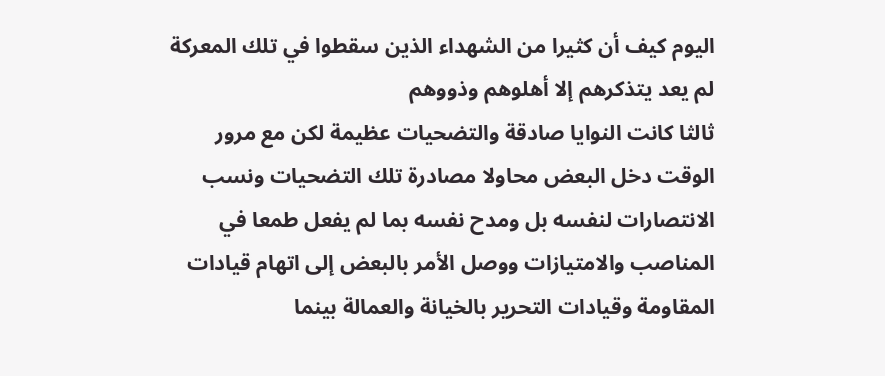اليوم كيف أن كثيرا من الشهداء الذين سقطوا في تلك المعركة لم يعد يتذكرهم إلا أهلوهم وذووهم
ثالثا كانت النوايا صادقة والتضحيات عظيمة لكن مع مرور الوقت دخل البعض محاولا مصادرة تلك التضحيات ونسب الانتصارات لنفسه بل ومدح نفسه بما لم يفعل طمعا في المناصب والامتيازات ووصل الأمر بالبعض إلى اتهام قيادات المقاومة وقيادات التحرير بالخيانة والعمالة بينما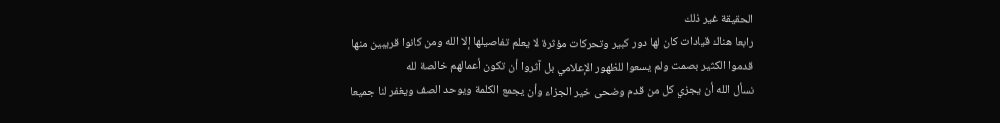الحقيقة غير ذلك
رابعا هناك قيادات كان لها دور كبير وتحركات مؤثرة لا يعلم تفاصيلها إلا الله ومن كانوا قريبين منها
قدموا الكثير بصمت ولم يسعوا للظهور الإعلامي بل آثروا أن تكون أعمالهم خالصة لله
نسأل الله أن يجزي كل من قدم وضحى خير الجزاء وأن يجمع الكلمة ويوحد الصف ويغفر لنا جميعا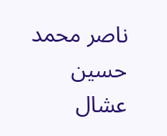ناصر محمد حسين عشال